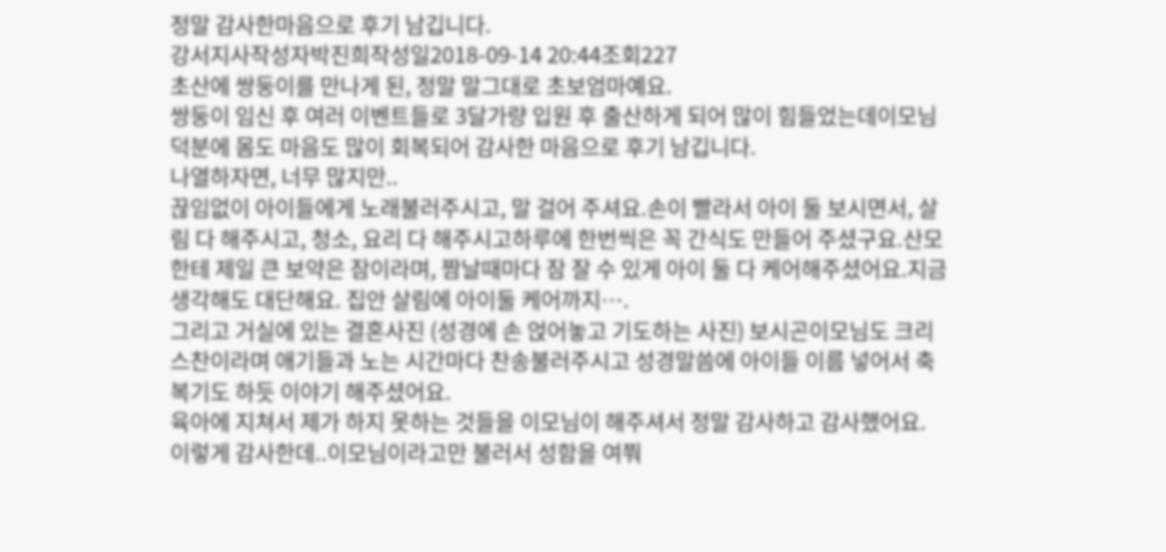정말 감사한마음으로 후기 남깁니다.
강서지사작성자박진희작성일2018-09-14 20:44조회227
초산에 쌍둥이를 만나게 된, 정말 말그대로 초보엄마예요.
쌍둥이 임신 후 여러 이벤트들로 3달가량 입원 후 출산하게 되어 많이 힘들었는데이모님 덕분에 몸도 마음도 많이 회복되어 감사한 마음으로 후기 남깁니다.
나열하자면, 너무 많지만..
끊임없이 아이들에게 노래불러주시고, 말 걸어 주셔요.손이 빨라서 아이 둘 보시면서, 살림 다 해주시고, 청소, 요리 다 해주시고하루에 한번씩은 꼭 간식도 만들어 주셨구요.산모한테 제일 큰 보약은 잠이라며, 짬날때마다 잠 잘 수 있게 아이 둘 다 케어해주셨어요.지금 생각해도 대단해요. 집안 살림에 아이둘 케어까지….
그리고 거실에 있는 결혼사진 (성경에 손 얹어놓고 기도하는 사진) 보시곤이모님도 크리스찬이라며 애기들과 노는 시간마다 찬송불러주시고 성경말씀에 아이들 이름 넣어서 축복기도 하듯 이야기 해주셨어요.
육아에 지쳐서 제가 하지 못하는 것들을 이모님이 해주셔서 정말 감사하고 감사했어요.
이렇게 감사한데..이모님이라고만 불러서 성함을 여쭤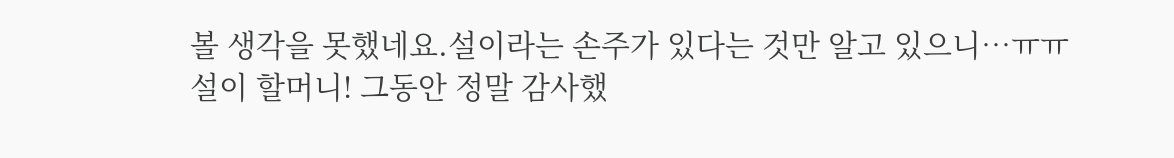볼 생각을 못했네요.설이라는 손주가 있다는 것만 알고 있으니…ㅠㅠ
설이 할머니! 그동안 정말 감사했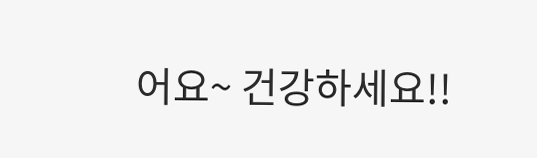어요~ 건강하세요!!